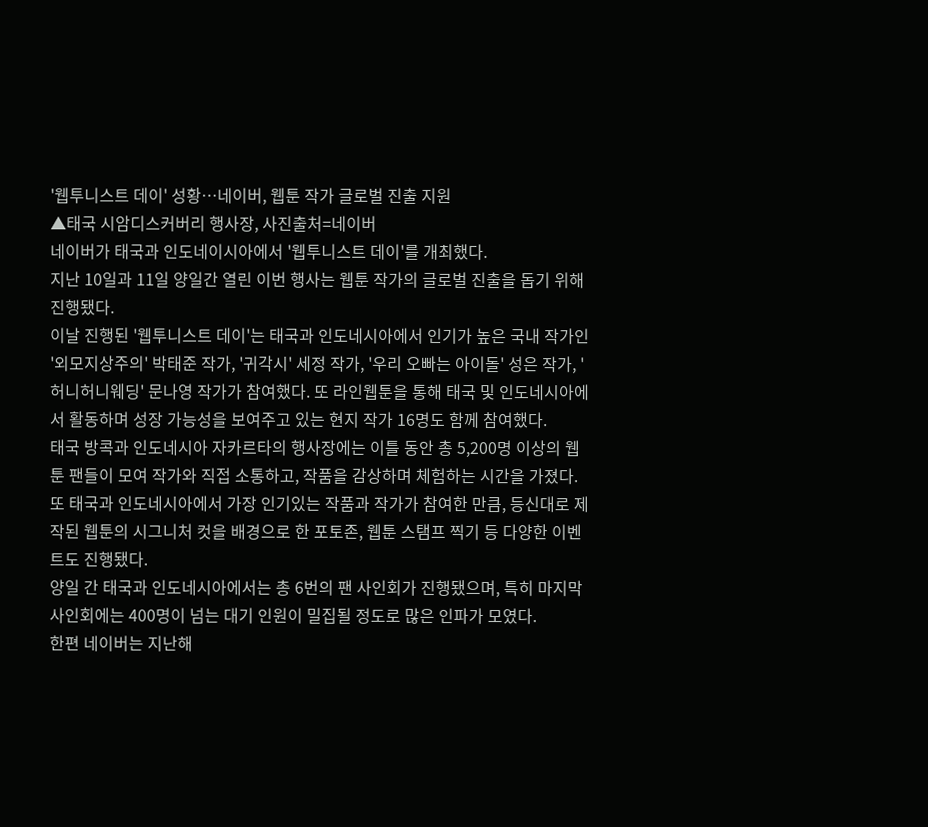'웹투니스트 데이' 성황…네이버, 웹툰 작가 글로벌 진출 지원
▲태국 시암디스커버리 행사장, 사진출처=네이버
네이버가 태국과 인도네이시아에서 '웹투니스트 데이'를 개최했다.
지난 10일과 11일 양일간 열린 이번 행사는 웹툰 작가의 글로벌 진출을 돕기 위해 진행됐다.
이날 진행된 '웹투니스트 데이'는 태국과 인도네시아에서 인기가 높은 국내 작가인 '외모지상주의' 박태준 작가, '귀각시' 세정 작가, '우리 오빠는 아이돌' 성은 작가, '허니허니웨딩' 문나영 작가가 참여했다. 또 라인웹툰을 통해 태국 및 인도네시아에서 활동하며 성장 가능성을 보여주고 있는 현지 작가 16명도 함께 참여했다.
태국 방콕과 인도네시아 자카르타의 행사장에는 이틀 동안 총 5,200명 이상의 웹툰 팬들이 모여 작가와 직접 소통하고, 작품을 감상하며 체험하는 시간을 가졌다.
또 태국과 인도네시아에서 가장 인기있는 작품과 작가가 참여한 만큼, 등신대로 제작된 웹툰의 시그니처 컷을 배경으로 한 포토존, 웹툰 스탬프 찍기 등 다양한 이벤트도 진행됐다.
양일 간 태국과 인도네시아에서는 총 6번의 팬 사인회가 진행됐으며, 특히 마지막 사인회에는 400명이 넘는 대기 인원이 밀집될 정도로 많은 인파가 모였다.
한편 네이버는 지난해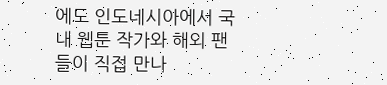에도 인도네시아에서 국내 웹툰 작가와 해외 팬들이 직접 만나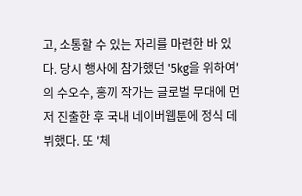고, 소통할 수 있는 자리를 마련한 바 있다. 당시 행사에 참가했던 '5kg을 위하여'의 수오수, 홍끼 작가는 글로벌 무대에 먼저 진출한 후 국내 네이버웹툰에 정식 데뷔했다. 또 '체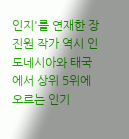인지'를 연재한 장진원 작가 역시 인도네시아와 태국에서 상위 5위에 오르는 인기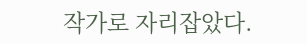작가로 자리잡았다.